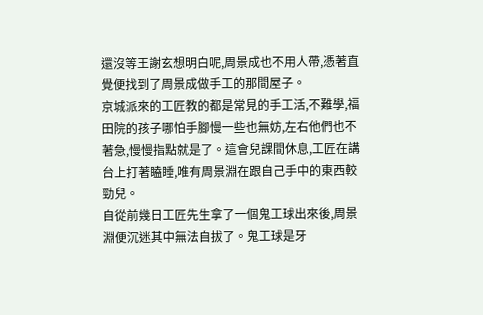還沒等王謝玄想明白呢,周景成也不用人帶,憑著直覺便找到了周景成做手工的那間屋子。
京城派來的工匠教的都是常見的手工活,不難學,福田院的孩子哪怕手腳慢一些也無妨,左右他們也不著急,慢慢指點就是了。這會兒課間休息,工匠在講台上打著瞌睡,唯有周景淵在跟自己手中的東西較勁兒。
自從前幾日工匠先生拿了一個鬼工球出來後,周景淵便沉迷其中無法自拔了。鬼工球是牙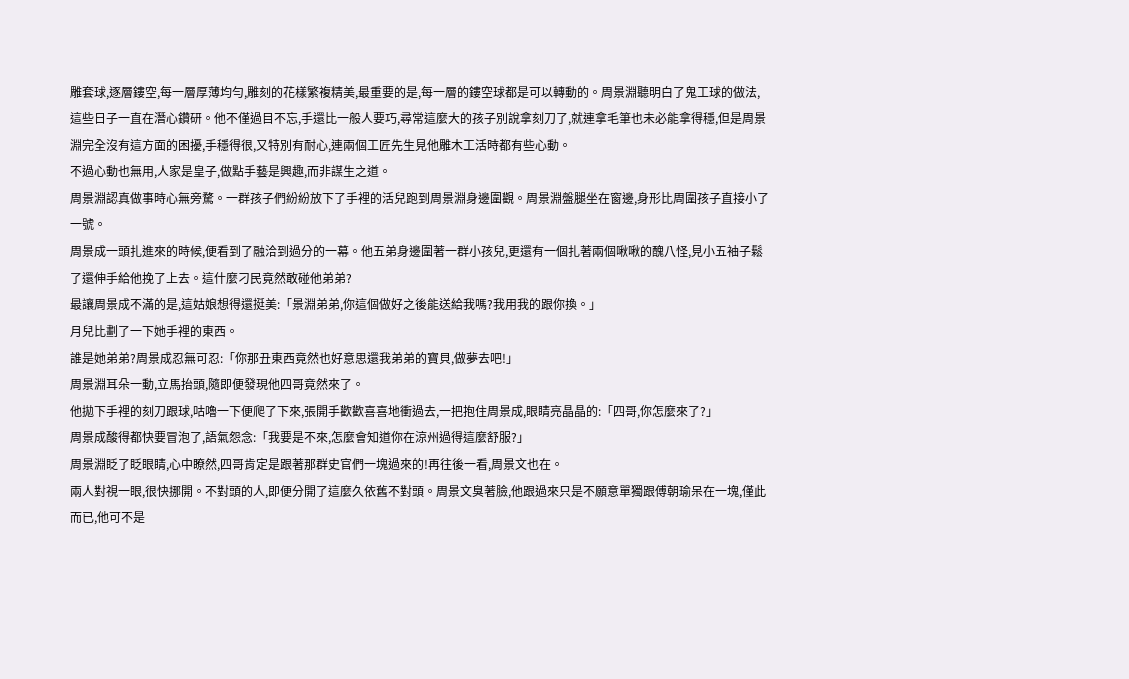雕套球,逐層鏤空,每一層厚薄均勻,雕刻的花樣繁複精美,最重要的是,每一層的鏤空球都是可以轉動的。周景淵聽明白了鬼工球的做法,這些日子一直在潛心鑽研。他不僅過目不忘,手還比一般人要巧,尋常這麼大的孩子別說拿刻刀了,就連拿毛筆也未必能拿得穩,但是周景淵完全沒有這方面的困擾,手穩得很,又特別有耐心,連兩個工匠先生見他雕木工活時都有些心動。
不過心動也無用,人家是皇子,做點手藝是興趣,而非謀生之道。
周景淵認真做事時心無旁騖。一群孩子們紛紛放下了手裡的活兒跑到周景淵身邊圍觀。周景淵盤腿坐在窗邊,身形比周圍孩子直接小了一號。
周景成一頭扎進來的時候,便看到了融洽到過分的一幕。他五弟身邊圍著一群小孩兒,更還有一個扎著兩個啾啾的醜八怪,見小五袖子鬆了還伸手給他挽了上去。這什麼刁民竟然敢碰他弟弟?
最讓周景成不滿的是,這姑娘想得還挺美:「景淵弟弟,你這個做好之後能送給我嗎?我用我的跟你換。」
月兒比劃了一下她手裡的東西。
誰是她弟弟?周景成忍無可忍:「你那丑東西竟然也好意思還我弟弟的寶貝,做夢去吧!」
周景淵耳朵一動,立馬抬頭,隨即便發現他四哥竟然來了。
他拋下手裡的刻刀跟球,咕嚕一下便爬了下來,張開手歡歡喜喜地衝過去,一把抱住周景成,眼睛亮晶晶的:「四哥,你怎麼來了?」
周景成酸得都快要冒泡了,語氣怨念:「我要是不來,怎麼會知道你在涼州過得這麼舒服?」
周景淵眨了眨眼睛,心中瞭然,四哥肯定是跟著那群史官們一塊過來的!再往後一看,周景文也在。
兩人對視一眼,很快挪開。不對頭的人,即便分開了這麼久依舊不對頭。周景文臭著臉,他跟過來只是不願意單獨跟傅朝瑜呆在一塊,僅此而已,他可不是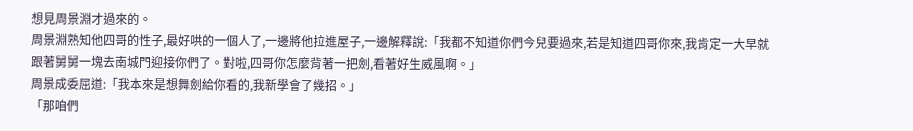想見周景淵才過來的。
周景淵熟知他四哥的性子,最好哄的一個人了,一邊將他拉進屋子,一邊解釋說:「我都不知道你們今兒要過來,若是知道四哥你來,我肯定一大早就跟著舅舅一塊去南城門迎接你們了。對啦,四哥你怎麼背著一把劍,看著好生威風啊。」
周景成委屈道:「我本來是想舞劍給你看的,我新學會了幾招。」
「那咱們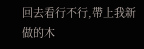回去看行不行,帶上我新做的木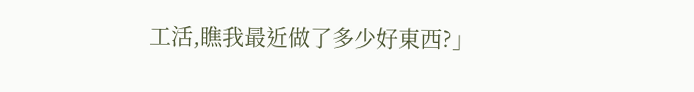工活,瞧我最近做了多少好東西?」